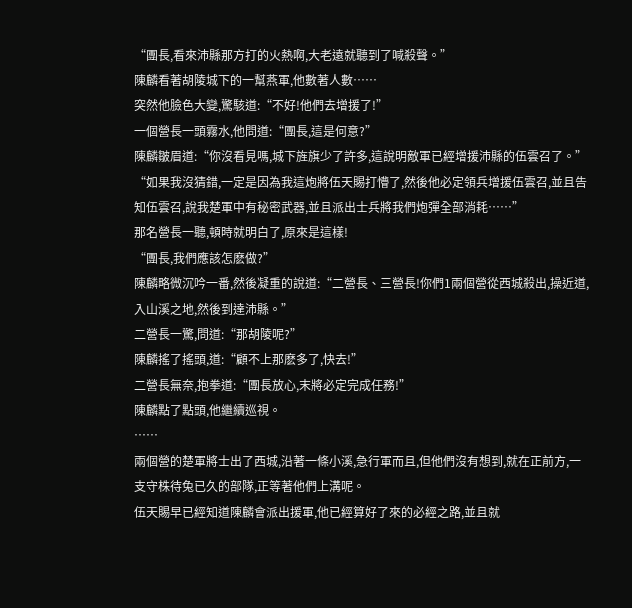“團長,看來沛縣那方打的火熱啊,大老遠就聽到了喊殺聲。”
陳麟看著胡陵城下的一幫燕軍,他數著人數……
突然他臉色大變,驚駭道:“不好!他們去增援了!”
一個營長一頭霧水,他問道:“團長,這是何意?”
陳麟皺眉道:“你沒看見嗎,城下旌旗少了許多,這說明敵軍已經增援沛縣的伍雲召了。”
“如果我沒猜錯,一定是因為我這炮將伍天賜打懵了,然後他必定領兵增援伍雲召,並且告知伍雲召,說我楚軍中有秘密武器,並且派出士兵將我們炮彈全部消耗……”
那名營長一聽,頓時就明白了,原來是這樣!
“團長,我們應該怎麽做?”
陳麟略微沉吟一番,然後凝重的說道:“二營長、三營長!你們1兩個營從西城殺出,操近道,入山溪之地,然後到達沛縣。”
二營長一驚,問道:“那胡陵呢?”
陳麟搖了搖頭,道:“顧不上那麽多了,快去!”
二營長無奈,抱拳道:“團長放心,末將必定完成任務!”
陳麟點了點頭,他繼續巡視。
……
兩個營的楚軍將士出了西城,沿著一條小溪,急行軍而且,但他們沒有想到,就在正前方,一支守株待兔已久的部隊,正等著他們上溝呢。
伍天賜早已經知道陳麟會派出援軍,他已經算好了來的必經之路,並且就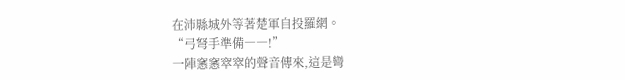在沛縣城外等著楚軍自投羅網。
“弓弩手準備――!”
一陣窸窸窣窣的聲音傳來,這是彎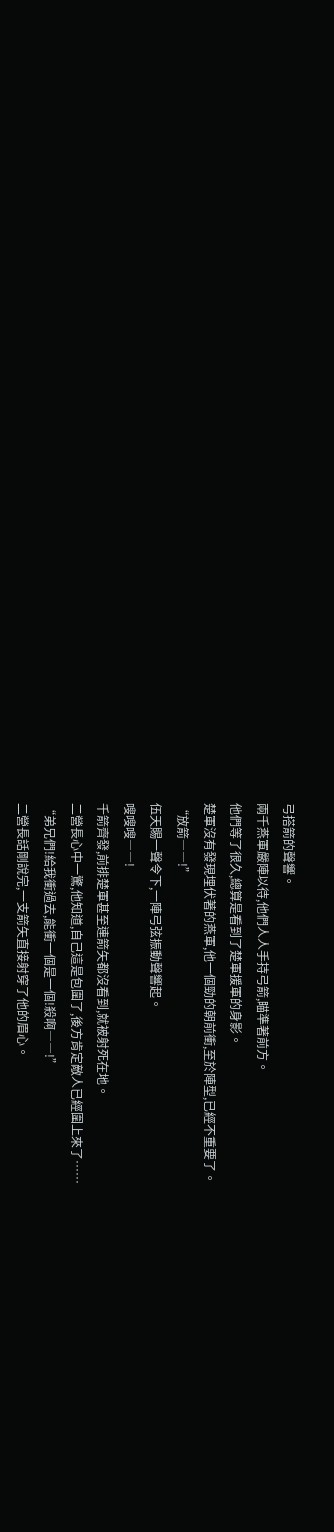弓搭箭的聲響。
兩千燕軍嚴陣以待,他們人人手持弓箭,瞄準著前方。
他們等了很久,總算是看到了楚軍援軍的身影。
楚軍沒有發現埋伏著的燕軍,他一個勁的朝前衝,至於陣型,已經不重要了。
“放箭――!”
伍天賜一聲令下,一陣弓弦振動聲響起。
嗖嗖嗖――!
千箭齊發,前排楚軍甚至連箭矢都沒看到,就被射死在地。
二營長心中一驚,他知道,自己這是包圍了,後方肯定敵人已經圍上來了……
“弟兄們!給我衝過去,能衝一個是一個!殺啊――!”
二營長話剛說完,一支箭矢直接射穿了他的眉心。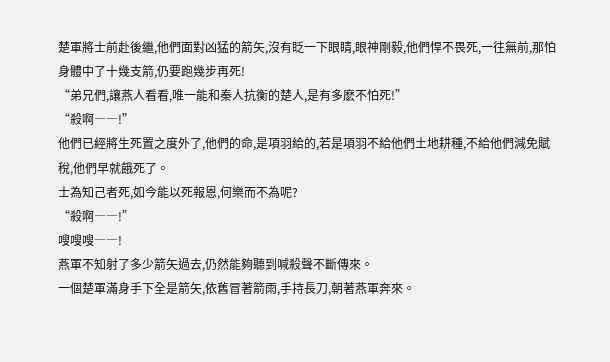楚軍將士前赴後繼,他們面對凶猛的箭矢,沒有眨一下眼睛,眼神剛毅,他們悍不畏死,一往無前,那怕身體中了十幾支箭,仍要跑幾步再死!
“弟兄們,讓燕人看看,唯一能和秦人抗衡的楚人,是有多麽不怕死!”
“殺啊――!”
他們已經將生死置之度外了,他們的命,是項羽給的,若是項羽不給他們土地耕種,不給他們減免賦稅,他們早就餓死了。
士為知己者死,如今能以死報恩,何樂而不為呢?
“殺啊――!”
嗖嗖嗖――!
燕軍不知射了多少箭矢過去,仍然能夠聽到喊殺聲不斷傳來。
一個楚軍滿身手下全是箭矢,依舊冒著箭雨,手持長刀,朝著燕軍奔來。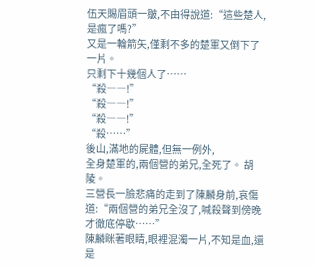伍天賜眉頭一皺,不由得說道:“這些楚人,是瘋了嗎?”
又是一輪箭矢,僅剩不多的楚軍又倒下了一片。
只剩下十幾個人了……
“殺――!”
“殺――!”
“殺――!”
“殺……”
後山,滿地的屍體,但無一例外,
全身楚軍的,兩個營的弟兄,全死了。 胡陵。
三營長一臉悲痛的走到了陳麟身前,哀傷道:“兩個營的弟兄全沒了,喊殺聲到傍晚才徹底停歇……”
陳麟眯著眼睛,眼裡混濁一片,不知是血,還是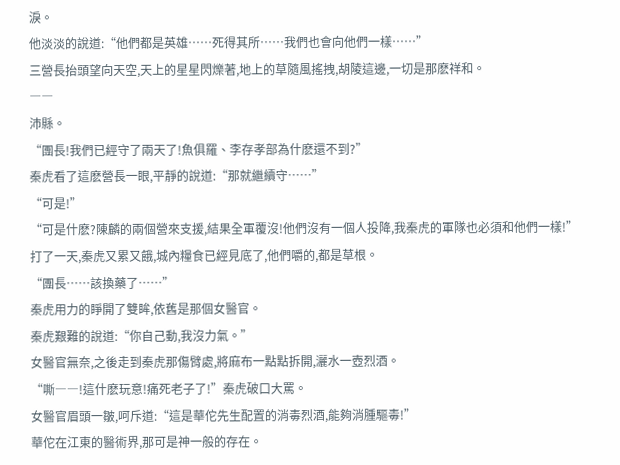淚。
他淡淡的說道:“他們都是英雄……死得其所……我們也會向他們一樣……”
三營長抬頭望向天空,天上的星星閃爍著,地上的草隨風搖拽,胡陵這邊,一切是那麽祥和。
――
沛縣。
“團長!我們已經守了兩天了!魚俱羅、李存孝部為什麽還不到?”
秦虎看了這麽營長一眼,平靜的說道:“那就繼續守……”
“可是!”
“可是什麽?陳麟的兩個營來支援,結果全軍覆沒!他們沒有一個人投降,我秦虎的軍隊也必須和他們一樣!”
打了一天,秦虎又累又餓,城內糧食已經見底了,他們嚼的,都是草根。
“團長……該換藥了……”
秦虎用力的睜開了雙眸,依舊是那個女醫官。
秦虎艱難的說道:“你自己動,我沒力氣。”
女醫官無奈,之後走到秦虎那傷臂處,將麻布一點點拆開,灑水一壺烈酒。
“嘶――!這什麽玩意!痛死老子了!”秦虎破口大罵。
女醫官眉頭一皺,呵斥道:“這是華佗先生配置的消毒烈酒,能夠消腫驅毒!”
華佗在江東的醫術界,那可是神一般的存在。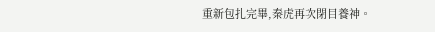重新包扎完畢,秦虎再次閉目養神。